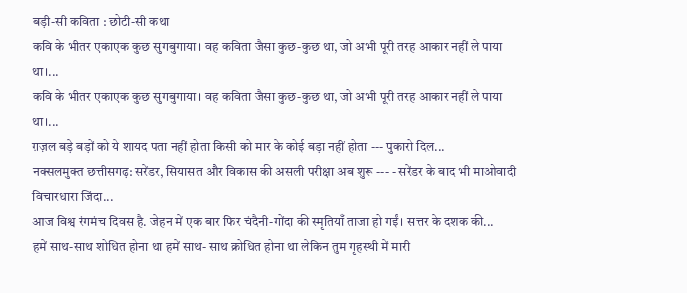बड़ी-सी कविता : छोटी-सी कथा
कवि के भीतर एकाएक कुछ सुगबुगाया। वह कविता जैसा कुछ-कुछ था, जो अभी पूरी तरह आकार नहीं ले पाया था।...
कवि के भीतर एकाएक कुछ सुगबुगाया। वह कविता जैसा कुछ-कुछ था, जो अभी पूरी तरह आकार नहीं ले पाया था।...
ग़ज़ल बड़े बड़ों को ये शायद पता नहीं होता किसी को मार के कोई बड़ा नहीं होता --- पुकारो दिल...
नक्सलमुक्त छत्तीसगढ़: सरेंडर, सियासत और विकास की असली परीक्षा अब शुरू --- - सरेंडर के बाद भी माओवादी विचारधारा जिंदा...
आज विश्व रंगमंच दिवस है. जेहन में एक बार फिर चंदैनी-गोंदा की स्मृतियाँ ताजा हो गईं। सत्तर के दशक की...
हमें साथ-साथ शोधित होना था हमें साथ- साथ क्रोधित होना था लेकिन तुम गृहस्थी में मारी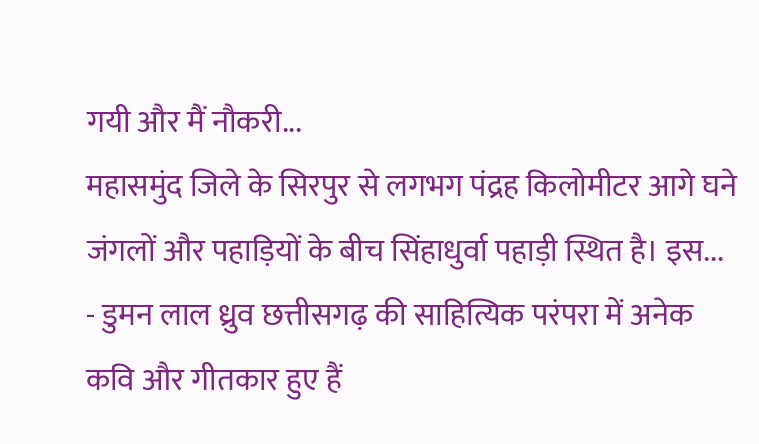गयी और मैं नौकरी...
महासमुंद जिले के सिरपुर से लगभग पंद्रह किलोमीटर आगे घने जंगलों और पहाड़ियों के बीच सिंहाधुर्वा पहाड़ी स्थित है। इस...
- डुमन लाल ध्रुव छत्तीसगढ़ की साहित्यिक परंपरा में अनेक कवि और गीतकार हुए हैं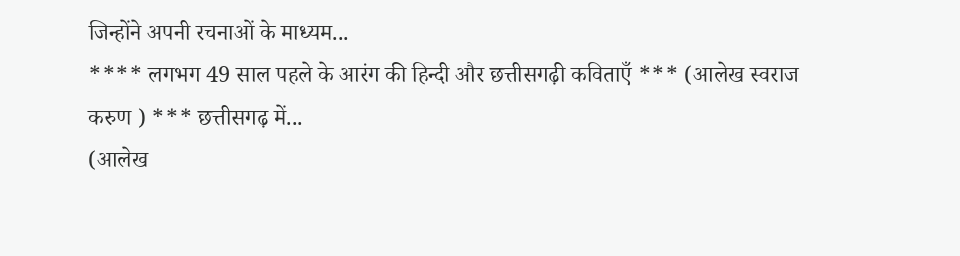जिन्होंने अपनी रचनाओं के माध्यम...
**** लगभग 49 साल पहले के आरंग की हिन्दी और छत्तीसगढ़ी कविताएँ *** (आलेख स्वराज करुण ) *** छत्तीसगढ़ में...
(आलेख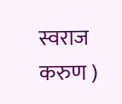स्वराज करुण )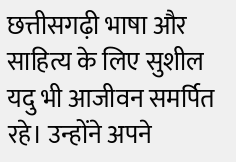छत्तीसगढ़ी भाषा और साहित्य के लिए सुशील यदु भी आजीवन समर्पित रहे। उन्होंने अपने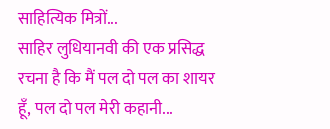साहित्यिक मित्रों...
साहिर लुधियानवी की एक प्रसिद्ध रचना है कि मैं पल दो पल का शायर हूँ, पल दो पल मेरी कहानी...